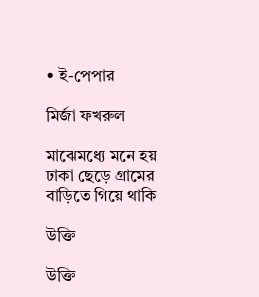• ই-পেপার

মির্জা ফখরুল

মাঝেমধ্যে মনে হয় ঢাকা ছেড়ে গ্রামের বাড়িতে গিয়ে থাকি

উক্তি

উক্তি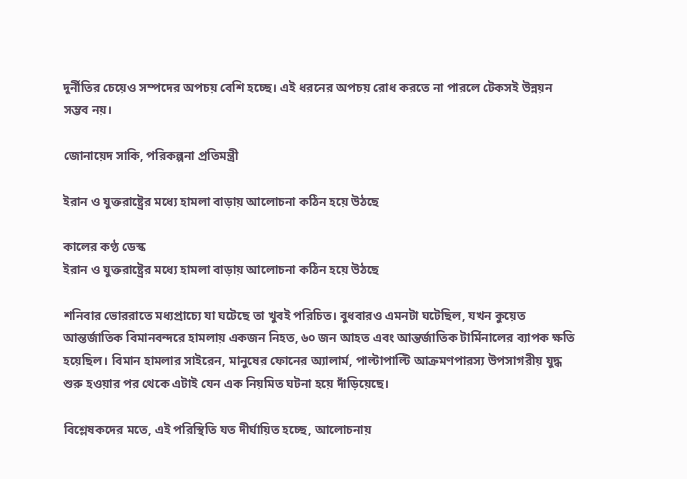দুর্নীতির চেয়েও সম্পদের অপচয় বেশি হচ্ছে। এই ধরনের অপচয় রোধ করতে না পারলে টেকসই উন্নয়ন সম্ভব নয়।

জোনায়েদ সাকি, পরিকল্পনা প্রতিমন্ত্রী

ইরান ও যুক্তরাষ্ট্রের মধ্যে হামলা বাড়ায় আলোচনা কঠিন হয়ে উঠছে

কালের কণ্ঠ ডেস্ক
ইরান ও যুক্তরাষ্ট্রের মধ্যে হামলা বাড়ায় আলোচনা কঠিন হয়ে উঠছে

শনিবার ভোররাতে মধ্যপ্রাচ্যে যা ঘটেছে তা খুবই পরিচিত। বুধবারও এমনটা ঘটেছিল, যখন কুয়েত আন্তর্জাতিক বিমানবন্দরে হামলায় একজন নিহত, ৬০ জন আহত এবং আন্তর্জাতিক টার্মিনালের ব্যাপক ক্ষতি হয়েছিল। বিমান হামলার সাইরেন, মানুষের ফোনের অ্যালার্ম, পাল্টাপাল্টি আক্রমণপারস্য উপসাগরীয় যুদ্ধ শুরু হওয়ার পর থেকে এটাই যেন এক নিয়মিত ঘটনা হয়ে দাঁড়িয়েছে।

বিশ্লেষকদের মতে, এই পরিস্থিতি যত দীর্ঘায়িত হচ্ছে, আলোচনায়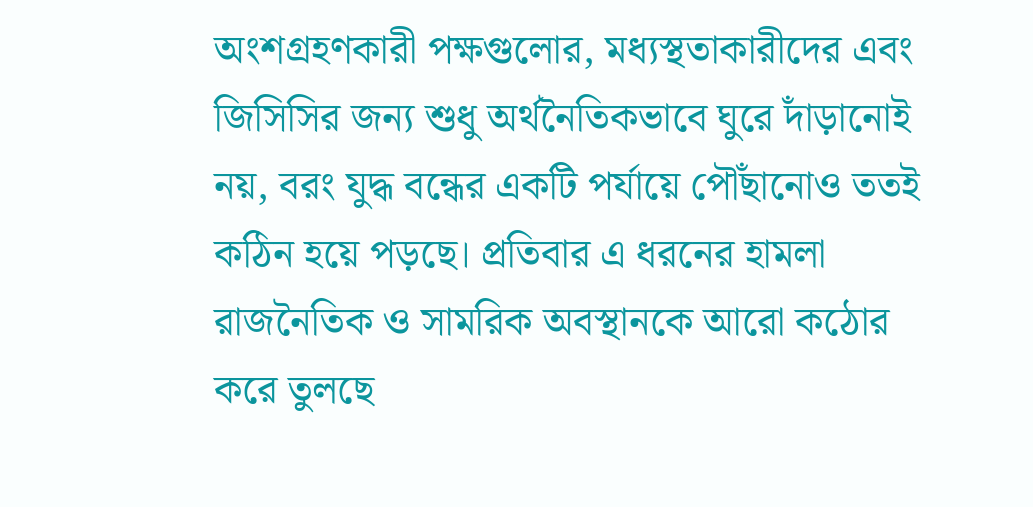অংশগ্রহণকারী পক্ষগুলোর, মধ্যস্থতাকারীদের এবং জিসিসির জন্য শুধু অর্থনৈতিকভাবে ঘুরে দাঁড়ানোই নয়, বরং যুদ্ধ বন্ধের একটি পর্যায়ে পৌঁছানোও ততই কঠিন হয়ে পড়ছে। প্রতিবার এ ধরনের হামলা রাজনৈতিক ও সামরিক অবস্থানকে আরো কঠোর করে তুলছে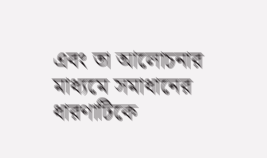এবং তা আলোচনার মাধ্যমে সমাধানের ধারণাটিকে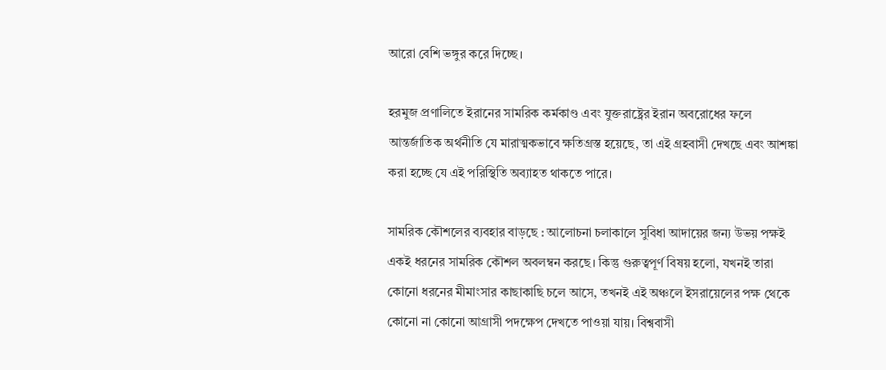আরো বেশি ভঙ্গুর করে দিচ্ছে।

হরমুজ প্রণালিতে ইরানের সামরিক কর্মকাণ্ড এবং যুক্তরাষ্ট্রের ইরান অবরোধের ফলে আন্তর্জাতিক অর্থনীতি যে মারাত্মকভাবে ক্ষতিগ্রস্ত হয়েছে, তা এই গ্রহবাসী দেখছে এবং আশঙ্কা করা হচ্ছে যে এই পরিস্থিতি অব্যাহত থাকতে পারে।

সামরিক কৌশলের ব্যবহার বাড়ছে : আলোচনা চলাকালে সুবিধা আদায়ের জন্য উভয় পক্ষই একই ধরনের সামরিক কৌশল অবলম্বন করছে। কিন্তু গুরুত্বপূর্ণ বিষয় হলো, যখনই তারা কোনো ধরনের মীমাংসার কাছাকাছি চলে আসে, তখনই এই অঞ্চলে ইসরায়েলের পক্ষ থেকে কোনো না কোনো আগ্রাসী পদক্ষেপ দেখতে পাওয়া যায়। বিশ্ববাসী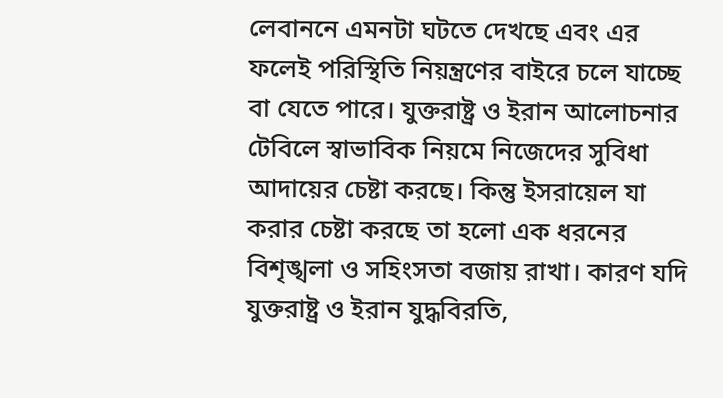লেবাননে এমনটা ঘটতে দেখছে এবং এর ফলেই পরিস্থিতি নিয়ন্ত্রণের বাইরে চলে যাচ্ছে বা যেতে পারে। যুক্তরাষ্ট্র ও ইরান আলোচনার টেবিলে স্বাভাবিক নিয়মে নিজেদের সুবিধা আদায়ের চেষ্টা করছে। কিন্তু ইসরায়েল যা করার চেষ্টা করছে তা হলো এক ধরনের বিশৃঙ্খলা ও সহিংসতা বজায় রাখা। কারণ যদি যুক্তরাষ্ট্র ও ইরান যুদ্ধবিরতি,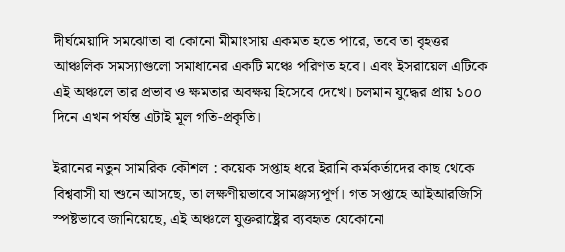দীর্ঘমেয়াদি সমঝোতা বা কোনো মীমাংসায় একমত হতে পারে, তবে তা বৃহত্তর আঞ্চলিক সমস্যাগুলো সমাধানের একটি মঞ্চে পরিণত হবে। এবং ইসরায়েল এটিকে এই অঞ্চলে তার প্রভাব ও ক্ষমতার অবক্ষয় হিসেবে দেখে। চলমান যুদ্ধের প্রায় ১০০ দিনে এখন পর্যন্ত এটাই মূল গতি-প্রকৃতি।

ইরানের নতুন সামরিক কৌশল : কয়েক সপ্তাহ ধরে ইরানি কর্মকর্তাদের কাছ থেকে বিশ্ববাসী যা শুনে আসছে, তা লক্ষণীয়ভাবে সামঞ্জস্যপূর্ণ। গত সপ্তাহে আইআরজিসি স্পষ্টভাবে জানিয়েছে, এই অঞ্চলে যুক্তরাষ্ট্রের ব্যবহৃত যেকোনো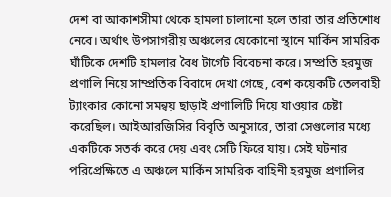দেশ বা আকাশসীমা থেকে হামলা চালানো হলে তারা তার প্রতিশোধ নেবে। অর্থাৎ উপসাগরীয় অঞ্চলের যেকোনো স্থানে মার্কিন সামরিক ঘাঁটিকে দেশটি হামলার বৈধ টার্গেট বিবেচনা করে। সম্প্রতি হরমুজ প্রণালি নিয়ে সাম্প্রতিক বিবাদে দেখা গেছে, বেশ কয়েকটি তেলবাহী ট্যাংকার কোনো সমন্বয় ছাড়াই প্রণালিটি দিয়ে যাওয়ার চেষ্টা করেছিল। আইআরজিসির বিবৃতি অনুসারে, তারা সেগুলোর মধ্যে একটিকে সতর্ক করে দেয় এবং সেটি ফিরে যায়। সেই ঘটনার পরিপ্রেক্ষিতে এ অঞ্চলে মার্কিন সামরিক বাহিনী হরমুজ প্রণালির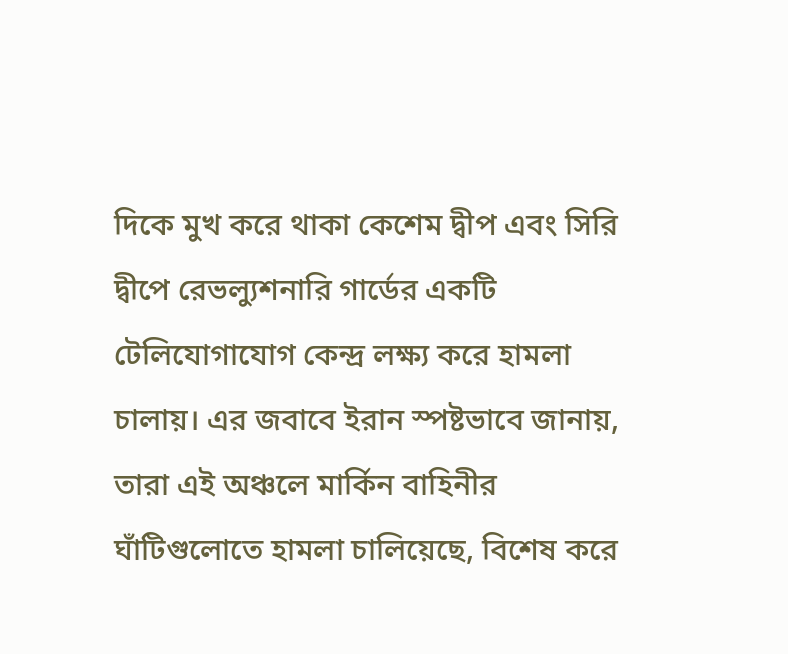দিকে মুখ করে থাকা কেশেম দ্বীপ এবং সিরি দ্বীপে রেভল্যুশনারি গার্ডের একটি টেলিযোগাযোগ কেন্দ্র লক্ষ্য করে হামলা চালায়। এর জবাবে ইরান স্পষ্টভাবে জানায়, তারা এই অঞ্চলে মার্কিন বাহিনীর ঘাঁটিগুলোতে হামলা চালিয়েছে, বিশেষ করে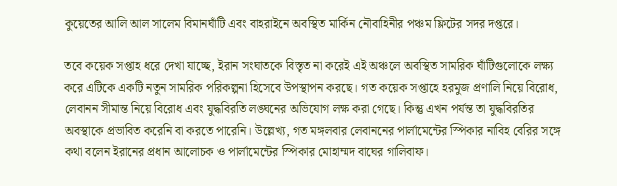কুয়েতের আলি আল সালেম বিমানঘাঁটি এবং বাহরাইনে অবস্থিত মার্কিন নৌবাহিনীর পঞ্চম ফ্লিটের সদর দপ্তরে।

তবে কয়েক সপ্তাহ ধরে দেখা যাচ্ছে, ইরান সংঘাতকে বিস্তৃত না করেই এই অঞ্চলে অবস্থিত সামরিক ঘাঁটিগুলোকে লক্ষ্য করে এটিকে একটি নতুন সামরিক পরিকল্পনা হিসেবে উপস্থাপন করছে। গত কয়েক সপ্তাহে হরমুজ প্রণালি নিয়ে বিরোধ, লেবানন সীমান্ত নিয়ে বিরোধ এবং যুদ্ধবিরতি লঙ্ঘনের অভিযোগ লক্ষ করা গেছে। কিন্তু এখন পর্যন্ত তা যুদ্ধবিরতির অবস্থাকে প্রভাবিত করেনি বা করতে পারেনি। উল্লেখ্য, গত মঙ্গলবার লেবাননের পার্লামেন্টের স্পিকার নাবিহ বেরির সঙ্গে কথা বলেন ইরানের প্রধান আলোচক ও পার্লামেন্টের স্পিকার মোহাম্মদ বাঘের গালিবাফ।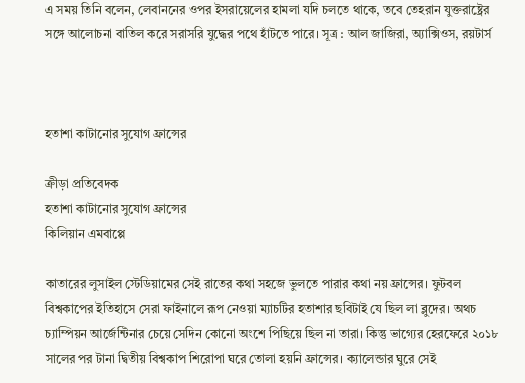এ সময় তিনি বলেন, লেবাননের ওপর ইসরায়েলের হামলা যদি চলতে থাকে, তবে তেহরান যুক্তরাষ্ট্রের সঙ্গে আলোচনা বাতিল করে সরাসরি যুদ্ধের পথে হাঁটতে পারে। সূত্র : আল জাজিরা, অ্যাক্সিওস, রয়টার্স



হতাশা কাটানোর সুযোগ ফ্রান্সের

ক্রীড়া প্রতিবেদক
হতাশা কাটানোর সুযোগ ফ্রান্সের
কিলিয়ান এমবাপ্পে

কাতারের লুসাইল স্টেডিয়ামের সেই রাতের কথা সহজে ভুলতে পারার কথা নয় ফ্রান্সের। ফুটবল বিশ্বকাপের ইতিহাসে সেরা ফাইনালে রূপ নেওয়া ম্যাচটির হতাশার ছবিটাই যে ছিল লা ব্লুদের। অথচ চ্যাম্পিয়ন আর্জেন্টিনার চেয়ে সেদিন কোনো অংশে পিছিয়ে ছিল না তারা। কিন্তু ভাগ্যের হেরফেরে ২০১৮ সালের পর টানা দ্বিতীয় বিশ্বকাপ শিরোপা ঘরে তোলা হয়নি ফ্রান্সের। ক্যালেন্ডার ঘুরে সেই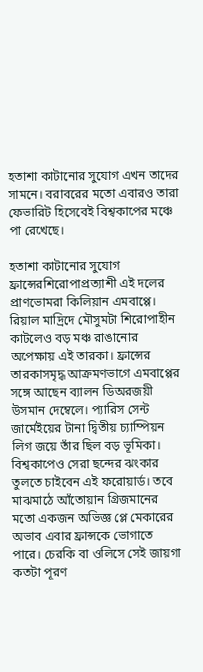হতাশা কাটানোর সুযোগ এখন তাদের সামনে। বরাবরের মতো এবারও তারা ফেভারিট হিসেবেই বিশ্বকাপের মঞ্চে পা রেখেছে।

হতাশা কাটানোর সুযোগ ফ্রান্সেরশিরোপাপ্রত্যাশী এই দলের প্রাণভোমরা কিলিয়ান এমবাপ্পে। রিয়াল মাদ্রিদে মৌসুমটা শিরোপাহীন কাটলেও বড় মঞ্চ রাঙানোর অপেক্ষায় এই তারকা। ফ্রান্সের তারকাসমৃদ্ধ আক্রমণভাগে এমবাপ্পের সঙ্গে আছেন ব্যালন ডিঅরজয়ী উসমান দেম্বেলে। প্যারিস সেন্ট জার্মেইয়ের টানা দ্বিতীয় চ্যাম্পিয়ন লিগ জয়ে তাঁর ছিল বড় ভূমিকা। বিশ্বকাপেও সেরা ছন্দের ঝংকার তুলতে চাইবেন এই ফরোয়ার্ড। তবে মাঝমাঠে আঁতোয়ান গ্রিজমানের মতো একজন অভিজ্ঞ প্লে মেকারের অভাব এবার ফ্রান্সকে ভোগাতে পারে। চেরকি বা ওলিসে সেই জায়গা কতটা পূরণ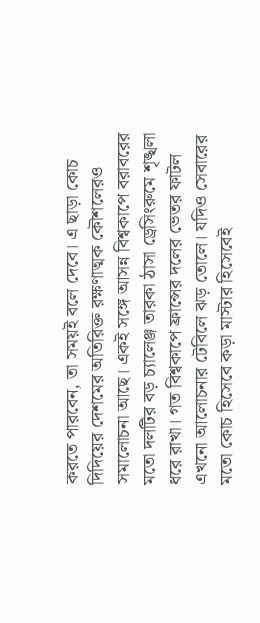করতে পারবেন, তা সময়ই বলে দেবে। এ ছাড়া কোচ দিদিয়ের দেশমের অতিরিক্ত রক্ষণাত্মক কৌশলেরও সমালোচনা আছে। একই সঙ্গে আসন্ন বিশ্বকাপে বরাবরের মতো দলটির বড় চ্যালেঞ্জ তারকা ঠাসা ড্রেসিংরুমে শৃঙ্খলা ধরে রাখা। গত বিশ্বকাপে ফ্রান্সের দলের ভেতর ফাটল এখনো আলোচনার টেবিলে ঝড় তোলে। যদিও সেবারের মতো কোচ হিসেবে কড়া মাস্টার হিসেবেই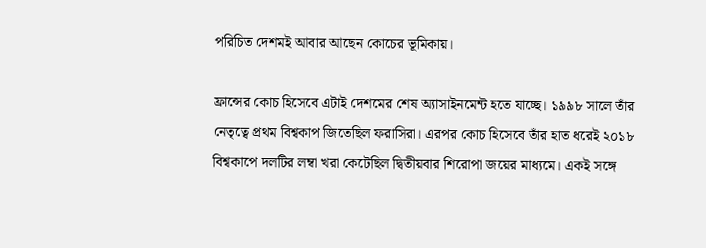পরিচিত দেশমই আবার আছেন কোচের ভূমিকায়।

ফ্রান্সের কোচ হিসেবে এটাই দেশমের শেষ অ্যাসাইনমেন্ট হতে যাচ্ছে। ১৯৯৮ সালে তাঁর নেতৃত্বে প্রথম বিশ্বকাপ জিতেছিল ফরাসিরা। এরপর কোচ হিসেবে তাঁর হাত ধরেই ২০১৮ বিশ্বকাপে দলটির লম্বা খরা কেটেছিল দ্বিতীয়বার শিরোপা জয়ের মাধ্যমে। একই সঙ্গে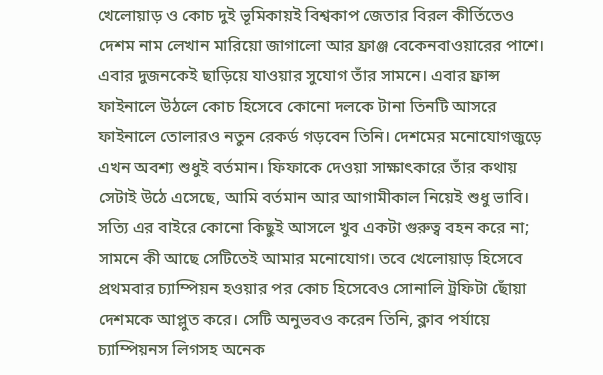খেলোয়াড় ও কোচ দুই ভূমিকায়ই বিশ্বকাপ জেতার বিরল কীর্তিতেও দেশম নাম লেখান মারিয়ো জাগালো আর ফ্রাঞ্জ বেকেনবাওয়ারের পাশে। এবার দুজনকেই ছাড়িয়ে যাওয়ার সুযোগ তাঁর সামনে। এবার ফ্রান্স ফাইনালে উঠলে কোচ হিসেবে কোনো দলকে টানা তিনটি আসরে ফাইনালে তোলারও নতুন রেকর্ড গড়বেন তিনি। দেশমের মনোযোগজুড়ে এখন অবশ্য শুধুই বর্তমান। ফিফাকে দেওয়া সাক্ষাৎকারে তাঁর কথায় সেটাই উঠে এসেছে, আমি বর্তমান আর আগামীকাল নিয়েই শুধু ভাবি। সত্যি এর বাইরে কোনো কিছুই আসলে খুব একটা গুরুত্ব বহন করে না; সামনে কী আছে সেটিতেই আমার মনোযোগ। তবে খেলোয়াড় হিসেবে প্রথমবার চ্যাম্পিয়ন হওয়ার পর কোচ হিসেবেও সোনালি ট্রফিটা ছোঁয়া দেশমকে আপ্লুত করে। সেটি অনুভবও করেন তিনি, ক্লাব পর্যায়ে চ্যাম্পিয়নস লিগসহ অনেক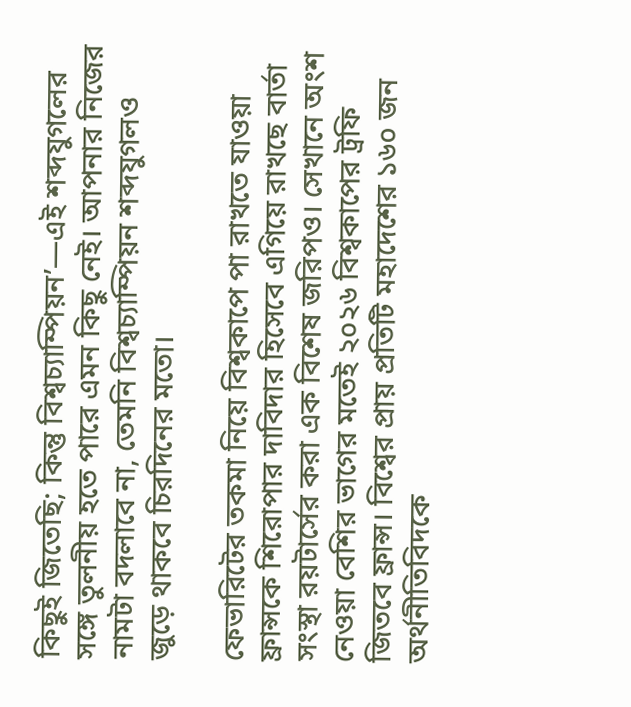কিছুই জিতেছি; কিন্তু বিশ্বচ্যাম্পিয়ন’—এই শব্দযুগলের সঙ্গে তুলনীয় হতে পারে এমন কিছু নেই। আপনার নিজের নামটা বদলাবে না, তেমনি বিশ্বচ্যাম্পিয়ন শব্দযুগলও জুড়ে থাকবে চিরদিনের মতো।

ফেভারিটের তকমা নিয়ে বিশ্বকাপে পা রাখতে যাওয়া ফ্রান্সকে শিরোপার দাবিদার হিসেবে এগিয়ে রাখছে বার্তা সংস্থা রয়টার্সের করা এক বিশেষ জরিপও। সেখানে অংশ নেওয়া বেশির ভাগের মতেই ২০২৬ বিশ্বকাপের ট্রফি জিতবে ফ্রান্স। বিশ্বের প্রায় প্রতিটি মহাদেশের ১৬০ জন অর্থনীতিবিদকে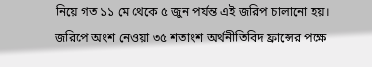নিয়ে গত ১১ মে থেকে ৫ জুন পর্যন্ত এই জরিপ চালানো হয়। জরিপে অংশ নেওয়া ৩৫ শতাংশ অর্থনীতিবিদ ফ্রান্সের পক্ষে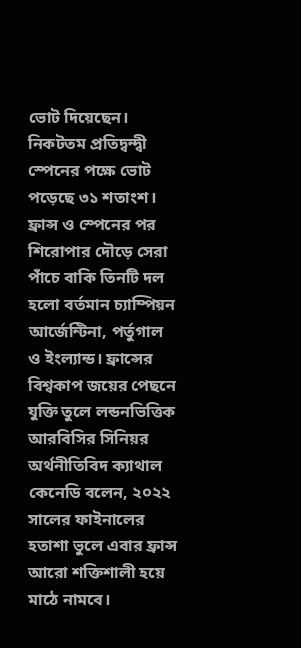ভোট দিয়েছেন। নিকটতম প্রতিদ্বন্দ্বী স্পেনের পক্ষে ভোট পড়েছে ৩১ শতাংশ। ফ্রান্স ও স্পেনের পর শিরোপার দৌড়ে সেরা পাঁচে বাকি তিনটি দল হলো বর্তমান চ্যাম্পিয়ন আর্জেন্টিনা, পর্তুগাল ও ইংল্যান্ড। ফ্রান্সের বিশ্বকাপ জয়ের পেছনে যুক্তি তুলে লন্ডনভিত্তিক আরবিসির সিনিয়র অর্থনীতিবিদ ক্যাথাল কেনেডি বলেন, ২০২২ সালের ফাইনালের হতাশা ভুলে এবার ফ্রান্স আরো শক্তিশালী হয়ে মাঠে নামবে।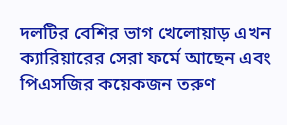দলটির বেশির ভাগ খেলোয়াড় এখন ক্যারিয়ারের সেরা ফর্মে আছেন এবং পিএসজির কয়েকজন তরুণ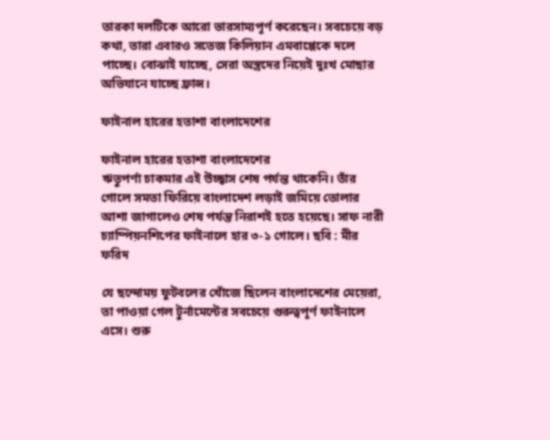তারকা দলটিকে আরো ভারসাম্যপূর্ণ করেছেন। সবচেয়ে বড় কথা, তারা এবারও সতেজ কিলিয়ান এমবাপ্পেকে দলে পাচ্ছে। বোঝাই যাচ্ছে, সেরা অস্ত্রদের নিয়েই দুঃখ মোছার অভিযানে যাচ্ছে ফ্রান্স।

ফাইনাল হারের হতাশা বাংলাদেশের

ফাইনাল হারের হতাশা বাংলাদেশের
ঋতুপর্ণা চাকমার এই উচ্ছ্বাস শেষ পর্যন্ত থাকেনি। তাঁর গোলে সমতা ফিরিয়ে বাংলাদেশ লড়াই জমিয়ে তোলার আশা জাগালেও শেষ পর্যন্ত নিরাশই হতে হয়েছে। সাফ নারী চ্যাম্পিয়নশিপের ফাইনালে হার ৩-১ গোলে। ছবি : মীর ফরিদ

যে ছন্দোময় ফুটবলের খোঁজে ছিলেন বাংলাদেশের মেয়েরা, তা পাওয়া গেল টুর্নামেন্টের সবচেয়ে গুরুত্বপূর্ণ ফাইনালে এসে। শুরু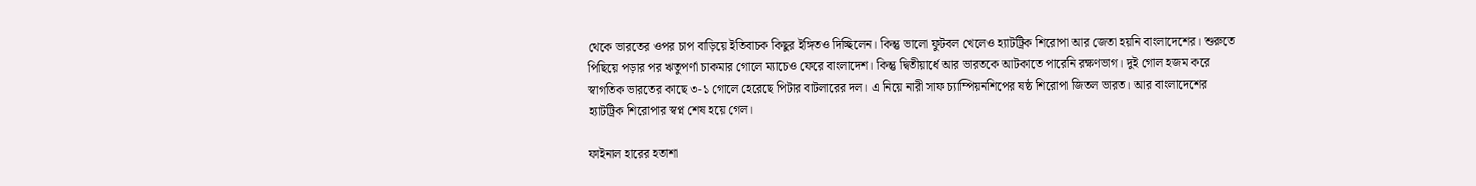থেকে ভারতের ওপর চাপ বাড়িয়ে ইতিবাচক কিছুর ইঙ্গিতও দিচ্ছিলেন। কিন্তু ভালো ফুটবল খেলেও হ্যাটট্রিক শিরোপা আর জেতা হয়নি বাংলাদেশের। শুরুতে পিছিয়ে পড়ার পর ঋতুপর্ণা চাকমার গোলে ম্যাচেও ফেরে বাংলাদেশ। কিন্তু দ্বিতীয়ার্ধে আর ভারতকে আটকাতে পারেনি রক্ষণভাগ। দুই গোল হজম করে স্বাগতিক ভারতের কাছে ৩-১ গোলে হেরেছে পিটার বাটলারের দল। এ নিয়ে নারী সাফ চ্যাম্পিয়নশিপের ষষ্ঠ শিরোপা জিতল ভারত। আর বাংলাদেশের হ্যাটট্রিক শিরোপার স্বপ্ন শেষ হয়ে গেল।

ফাইনাল হারের হতাশা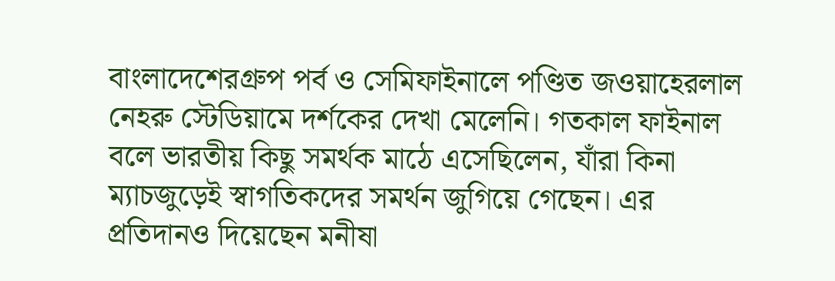বাংলাদেশেরগ্রুপ পর্ব ও সেমিফাইনালে পণ্ডিত জওয়াহেরলাল নেহরু স্টেডিয়ামে দর্শকের দেখা মেলেনি। গতকাল ফাইনাল বলে ভারতীয় কিছু সমর্থক মাঠে এসেছিলেন, যাঁরা কিনা ম্যাচজুড়েই স্বাগতিকদের সমর্থন জুগিয়ে গেছেন। এর প্রতিদানও দিয়েছেন মনীষা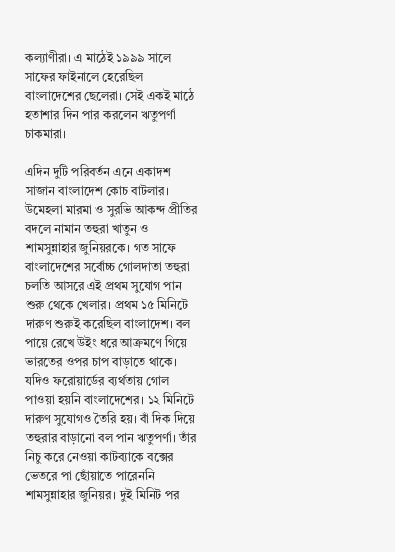কল্যাণীরা। এ মাঠেই ১৯৯৯ সালে সাফের ফাইনালে হেরেছিল বাংলাদেশের ছেলেরা। সেই একই মাঠে হতাশার দিন পার করলেন ঋতুপর্ণা চাকমারা।

এদিন দুটি পরিবর্তন এনে একাদশ সাজান বাংলাদেশ কোচ বাটলার। উমেহলা মারমা ও সুরভি আকন্দ প্রীতির বদলে নামান তহুরা খাতুন ও শামসুন্নাহার জুনিয়রকে। গত সাফে বাংলাদেশের সর্বোচ্চ গোলদাতা তহুরা চলতি আসরে এই প্রথম সুযোগ পান শুরু থেকে খেলার। প্রথম ১৫ মিনিটে দারুণ শুরুই করেছিল বাংলাদেশ। বল পায়ে রেখে উইং ধরে আক্রমণে গিয়ে ভারতের ওপর চাপ বাড়াতে থাকে। যদিও ফরোয়ার্ডের ব্যর্থতায় গোল পাওয়া হয়নি বাংলাদেশের। ১২ মিনিটে দারুণ সুযোগও তৈরি হয়। বাঁ দিক দিয়ে তহুরার বাড়ানো বল পান ঋতুপর্ণা। তাঁর নিচু করে নেওয়া কাটব্যাকে বক্সের ভেতরে পা ছোঁয়াতে পারেননি শামসুন্নাহার জুনিয়র। দুই মিনিট পর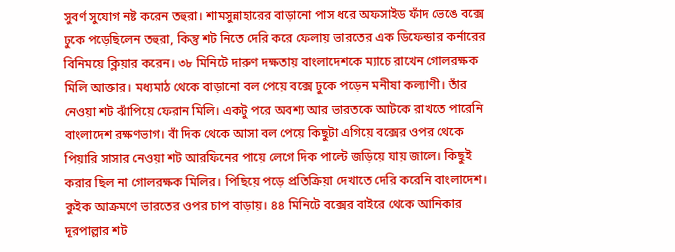সুবর্ণ সুযোগ নষ্ট করেন তহুরা। শামসুন্নাহারের বাড়ানো পাস ধরে অফসাইড ফাঁদ ভেঙে বক্সে ঢুকে পড়েছিলেন তহুরা, কিন্তু শট নিতে দেরি করে ফেলায় ভারতের এক ডিফেন্ডার কর্নারের বিনিময়ে ক্লিয়ার করেন। ৩৮ মিনিটে দারুণ দক্ষতায় বাংলাদেশকে ম্যাচে রাখেন গোলরক্ষক মিলি আক্তার। মধ্যমাঠ থেকে বাড়ানো বল পেয়ে বক্সে ঢুকে পড়েন মনীষা কল্যাণী। তাঁর নেওয়া শট ঝাঁপিয়ে ফেরান মিলি। একটু পরে অবশ্য আর ভারতকে আটকে রাখতে পারেনি বাংলাদেশ রক্ষণভাগ। বাঁ দিক থেকে আসা বল পেয়ে কিছুটা এগিয়ে বক্সের ওপর থেকে পিয়ারি সাসার নেওয়া শট আরফিনের পায়ে লেগে দিক পাল্টে জড়িয়ে যায় জালে। কিছুই করার ছিল না গোলরক্ষক মিলির। পিছিয়ে পড়ে প্রতিক্রিয়া দেখাতে দেরি করেনি বাংলাদেশ। কুইক আক্রমণে ভারতের ওপর চাপ বাড়ায়। ৪৪ মিনিটে বক্সের বাইরে থেকে আনিকার দূরপাল্লার শট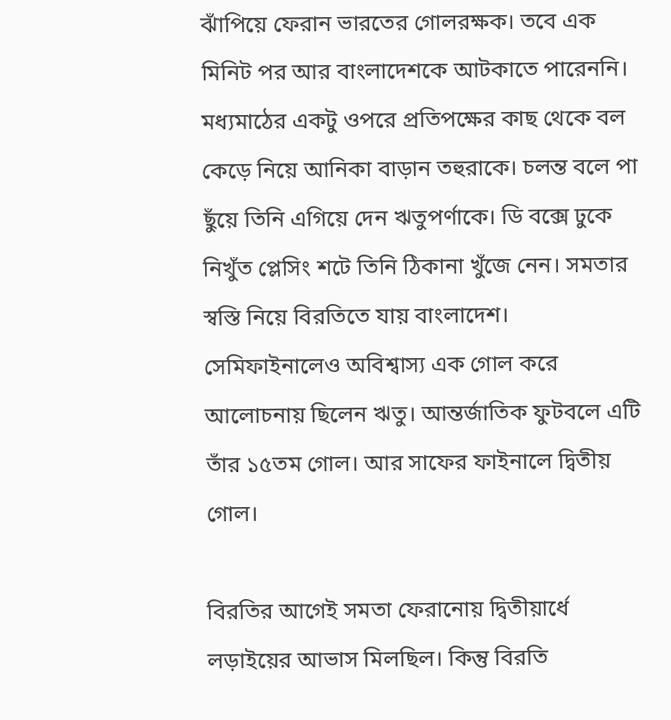ঝাঁপিয়ে ফেরান ভারতের গোলরক্ষক। তবে এক মিনিট পর আর বাংলাদেশকে আটকাতে পারেননি। মধ্যমাঠের একটু ওপরে প্রতিপক্ষের কাছ থেকে বল কেড়ে নিয়ে আনিকা বাড়ান তহুরাকে। চলন্ত বলে পা ছুঁয়ে তিনি এগিয়ে দেন ঋতুপর্ণাকে। ডি বক্সে ঢুকে নিখুঁত প্লেসিং শটে তিনি ঠিকানা খুঁজে নেন। সমতার স্বস্তি নিয়ে বিরতিতে যায় বাংলাদেশ। সেমিফাইনালেও অবিশ্বাস্য এক গোল করে আলোচনায় ছিলেন ঋতু। আন্তর্জাতিক ফুটবলে এটি তাঁর ১৫তম গোল। আর সাফের ফাইনালে দ্বিতীয় গোল।

বিরতির আগেই সমতা ফেরানোয় দ্বিতীয়ার্ধে লড়াইয়ের আভাস মিলছিল। কিন্তু বিরতি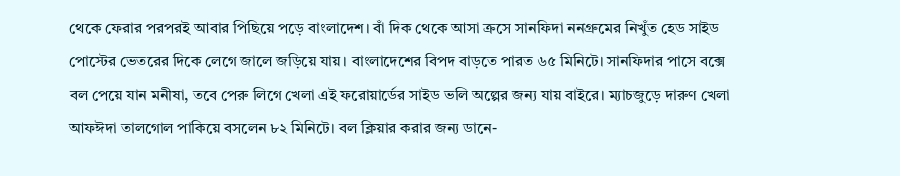থেকে ফেরার পরপরই আবার পিছিয়ে পড়ে বাংলাদেশ। বাঁ দিক থেকে আসা ক্রসে সানফিদা ননগ্রুমের নিখুঁত হেড সাইড পোস্টের ভেতরের দিকে লেগে জালে জড়িয়ে যায়। বাংলাদেশের বিপদ বাড়তে পারত ৬৫ মিনিটে। সানফিদার পাসে বক্সে বল পেয়ে যান মনীষা, তবে পেরু লিগে খেলা এই ফরোয়ার্ডের সাইড ভলি অল্পের জন্য যায় বাইরে। ম্যাচজুড়ে দারুণ খেলা আফঈদা তালগোল পাকিয়ে বসলেন ৮২ মিনিটে। বল ক্লিয়ার করার জন্য ডানে-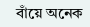বাঁয়ে অনেক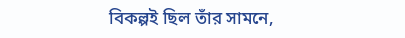বিকল্পই ছিল তাঁর সামনে,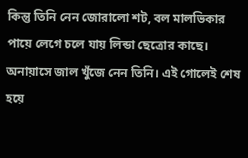কিন্তু তিনি নেন জোরালো শট, বল মালভিকার পায়ে লেগে চলে যায় লিন্ডা ছেত্রোর কাছে। অনায়াসে জাল খুঁজে নেন তিনি। এই গোলেই শেষ হয়ে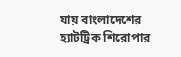যায় বাংলাদেশের হ্যাটট্রিক শিরোপার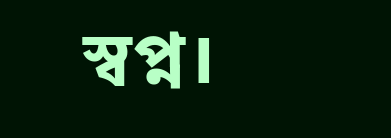স্বপ্ন।